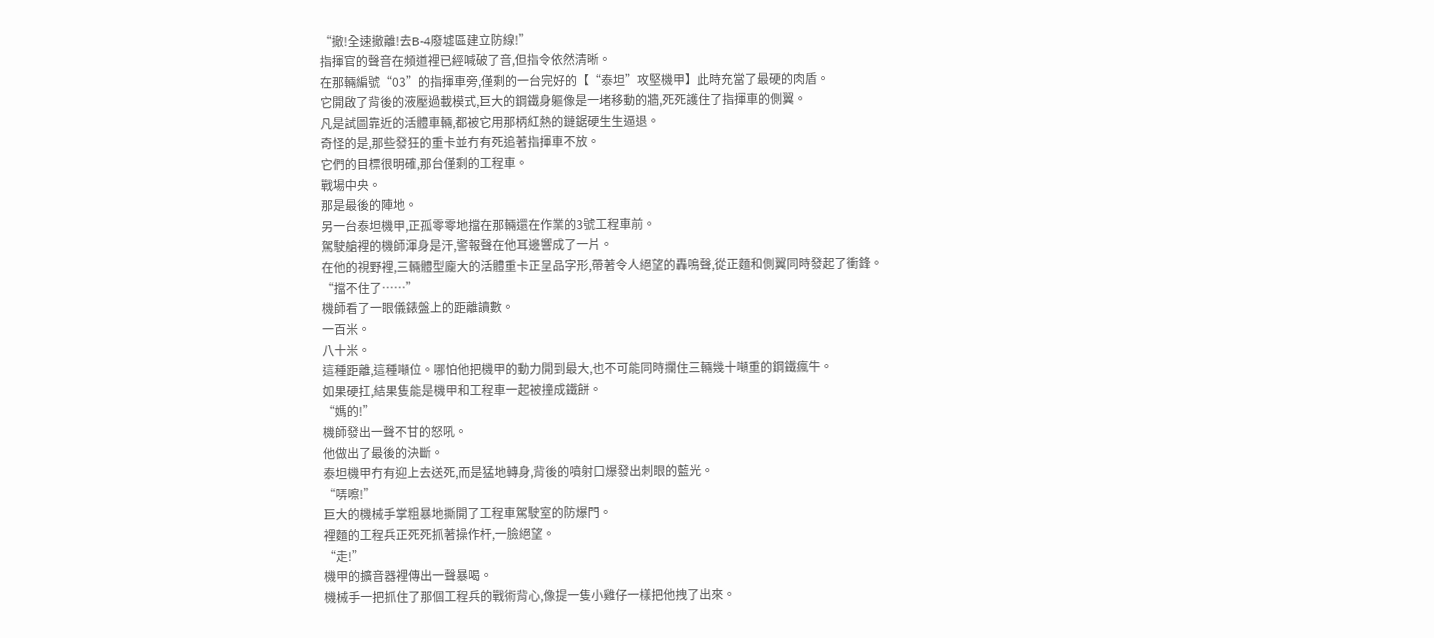“撤!全速撤離!去B-4廢墟區建立防線!”
指揮官的聲音在頻道裡已經喊破了音,但指令依然清晰。
在那輛編號“03”的指揮車旁,僅剩的一台完好的【“泰坦”攻堅機甲】此時充當了最硬的肉盾。
它開啟了背後的液壓過載模式,巨大的鋼鐵身軀像是一堵移動的牆,死死護住了指揮車的側翼。
凡是試圖靠近的活體車輛,都被它用那柄紅熱的鏈鋸硬生生逼退。
奇怪的是,那些發狂的重卡並冇有死追著指揮車不放。
它們的目標很明確,那台僅剩的工程車。
戰場中央。
那是最後的陣地。
另一台泰坦機甲,正孤零零地擋在那輛還在作業的3號工程車前。
駕駛艙裡的機師渾身是汗,警報聲在他耳邊響成了一片。
在他的視野裡,三輛體型龐大的活體重卡正呈品字形,帶著令人絕望的轟鳴聲,從正麵和側翼同時發起了衝鋒。
“擋不住了……”
機師看了一眼儀錶盤上的距離讀數。
一百米。
八十米。
這種距離,這種噸位。哪怕他把機甲的動力開到最大,也不可能同時攔住三輛幾十噸重的鋼鐵瘋牛。
如果硬扛,結果隻能是機甲和工程車一起被撞成鐵餅。
“媽的!”
機師發出一聲不甘的怒吼。
他做出了最後的決斷。
泰坦機甲冇有迎上去送死,而是猛地轉身,背後的噴射口爆發出刺眼的藍光。
“哢嚓!”
巨大的機械手掌粗暴地撕開了工程車駕駛室的防爆門。
裡麵的工程兵正死死抓著操作杆,一臉絕望。
“走!”
機甲的擴音器裡傳出一聲暴喝。
機械手一把抓住了那個工程兵的戰術背心,像提一隻小雞仔一樣把他拽了出來。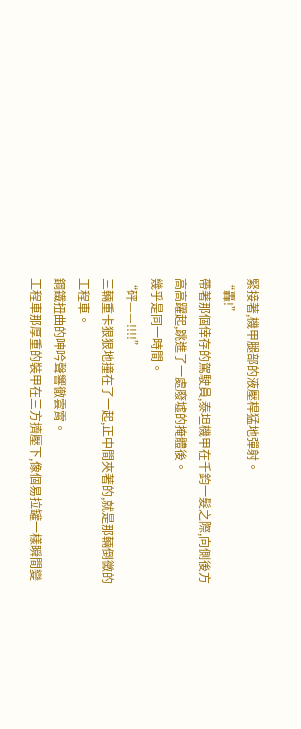緊接著,機甲腿部的液壓桿猛地彈射。
“轟!”
帶著那個倖存的駕駛員,泰坦機甲在千鈞一髮之際,向側後方高高躍起,跳進了一處廢墟的掩體後。
幾乎是同一時間。
“砰——!!!!”
三輛重卡狠狠地撞在了一起,正中間夾著的,就是那輛倒黴的工程車。
鋼鐵扭曲的呻吟聲響徹雲霄。
工程車那厚重的裝甲在三方擠壓下,像個易拉罐一樣瞬間變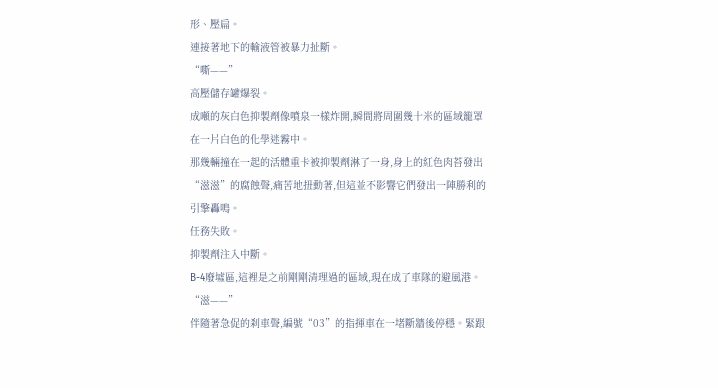形、壓扁。
連接著地下的輸液管被暴力扯斷。
“嘶——”
高壓儲存罐爆裂。
成噸的灰白色抑製劑像噴泉一樣炸開,瞬間將周圍幾十米的區域籠罩在一片白色的化學迷霧中。
那幾輛撞在一起的活體重卡被抑製劑淋了一身,身上的紅色肉苔發出“滋滋”的腐蝕聲,痛苦地扭動著,但這並不影響它們發出一陣勝利的引擎轟鳴。
任務失敗。
抑製劑注入中斷。
B-4廢墟區,這裡是之前剛剛清理過的區域,現在成了車隊的避風港。
“滋——”
伴隨著急促的刹車聲,編號“03”的指揮車在一堵斷牆後停穩。緊跟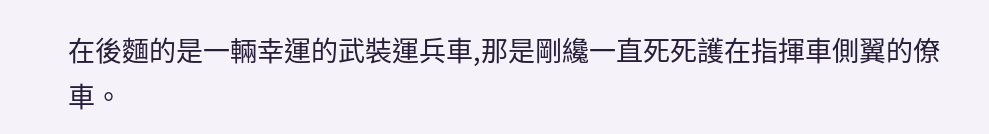在後麵的是一輛幸運的武裝運兵車,那是剛纔一直死死護在指揮車側翼的僚車。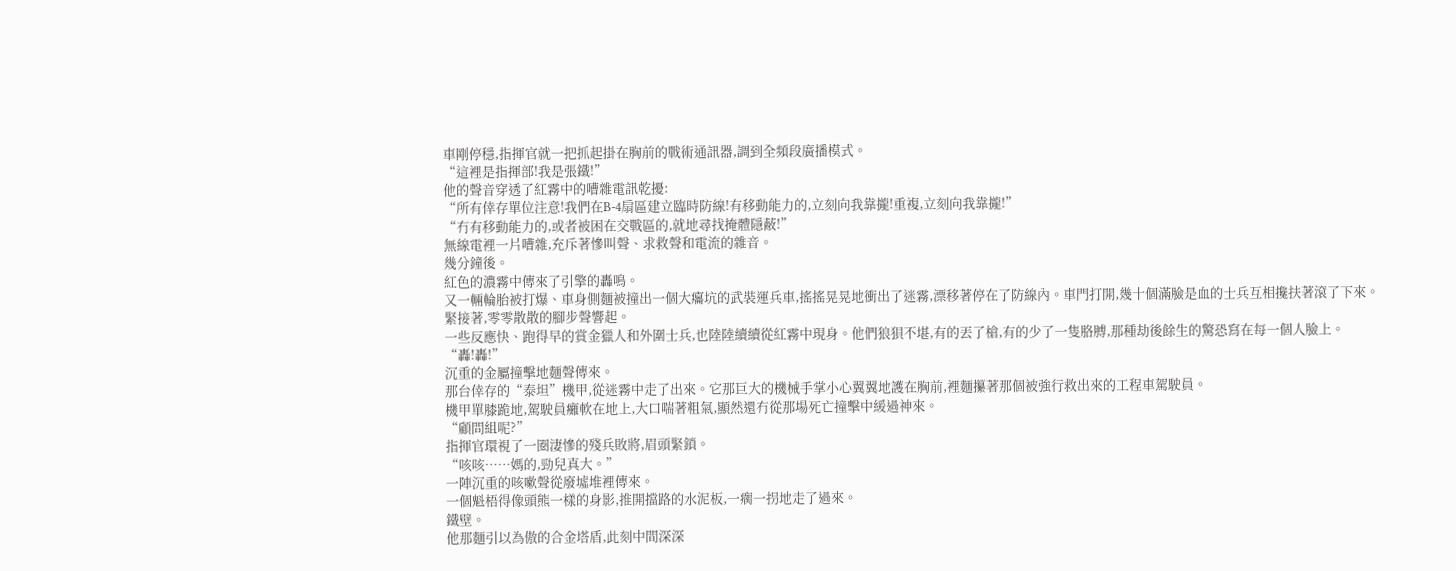車剛停穩,指揮官就一把抓起掛在胸前的戰術通訊器,調到全頻段廣播模式。
“這裡是指揮部!我是張鐵!”
他的聲音穿透了紅霧中的嘈雜電訊乾擾:
“所有倖存單位注意!我們在B-4扇區建立臨時防線!有移動能力的,立刻向我靠攏!重複,立刻向我靠攏!”
“冇有移動能力的,或者被困在交戰區的,就地尋找掩體隱蔽!”
無線電裡一片嘈雜,充斥著慘叫聲、求救聲和電流的雜音。
幾分鐘後。
紅色的濃霧中傳來了引擎的轟鳴。
又一輛輪胎被打爆、車身側麵被撞出一個大癟坑的武裝運兵車,搖搖晃晃地衝出了迷霧,漂移著停在了防線內。車門打開,幾十個滿臉是血的士兵互相攙扶著滾了下來。
緊接著,零零散散的腳步聲響起。
一些反應快、跑得早的賞金獵人和外圍士兵,也陸陸續續從紅霧中現身。他們狼狽不堪,有的丟了槍,有的少了一隻胳膊,那種劫後餘生的驚恐寫在每一個人臉上。
“轟!轟!”
沉重的金屬撞擊地麵聲傳來。
那台倖存的“泰坦”機甲,從迷霧中走了出來。它那巨大的機械手掌小心翼翼地護在胸前,裡麵攥著那個被強行救出來的工程車駕駛員。
機甲單膝跪地,駕駛員癱軟在地上,大口喘著粗氣,顯然還冇從那場死亡撞擊中緩過神來。
“顧問組呢?”
指揮官環視了一圈淒慘的殘兵敗將,眉頭緊鎖。
“咳咳……媽的,勁兒真大。”
一陣沉重的咳嗽聲從廢墟堆裡傳來。
一個魁梧得像頭熊一樣的身影,推開擋路的水泥板,一瘸一拐地走了過來。
鐵壁。
他那麵引以為傲的合金塔盾,此刻中間深深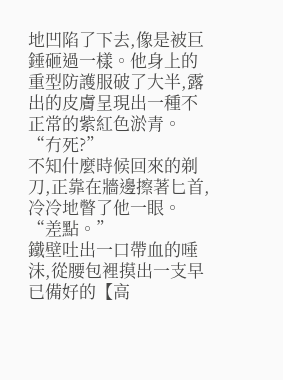地凹陷了下去,像是被巨錘砸過一樣。他身上的重型防護服破了大半,露出的皮膚呈現出一種不正常的紫紅色淤青。
“冇死?”
不知什麼時候回來的剃刀,正靠在牆邊擦著匕首,冷冷地瞥了他一眼。
“差點。”
鐵壁吐出一口帶血的唾沫,從腰包裡摸出一支早已備好的【高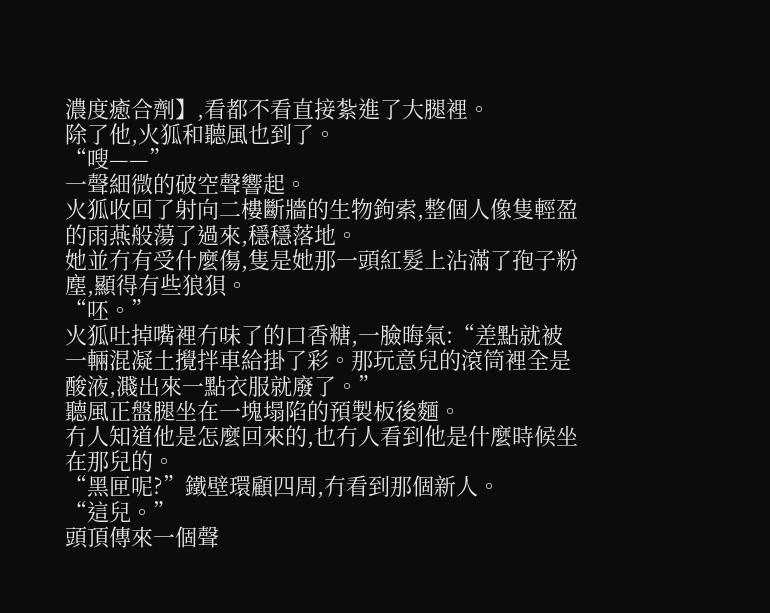濃度癒合劑】,看都不看直接紮進了大腿裡。
除了他,火狐和聽風也到了。
“嗖——”
一聲細微的破空聲響起。
火狐收回了射向二樓斷牆的生物鉤索,整個人像隻輕盈的雨燕般蕩了過來,穩穩落地。
她並冇有受什麼傷,隻是她那一頭紅髮上沾滿了孢子粉塵,顯得有些狼狽。
“呸。”
火狐吐掉嘴裡冇味了的口香糖,一臉晦氣:“差點就被一輛混凝土攪拌車給掛了彩。那玩意兒的滾筒裡全是酸液,濺出來一點衣服就廢了。”
聽風正盤腿坐在一塊塌陷的預製板後麵。
冇人知道他是怎麼回來的,也冇人看到他是什麼時候坐在那兒的。
“黑匣呢?”鐵壁環顧四周,冇看到那個新人。
“這兒。”
頭頂傳來一個聲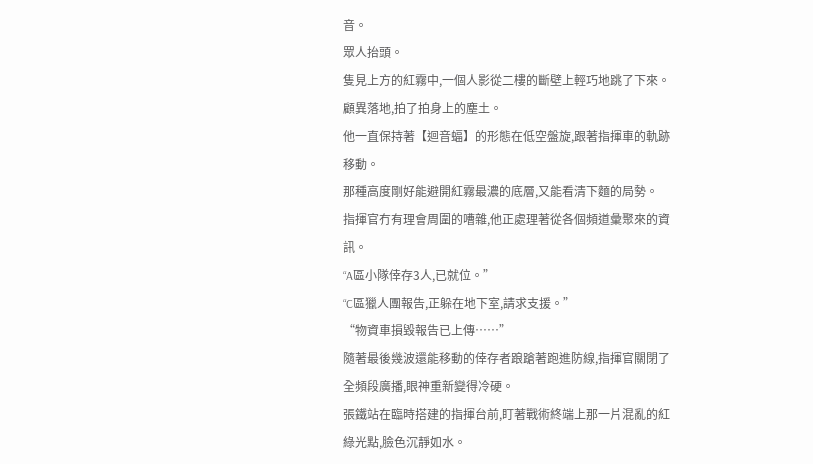音。
眾人抬頭。
隻見上方的紅霧中,一個人影從二樓的斷壁上輕巧地跳了下來。
顧異落地,拍了拍身上的塵土。
他一直保持著【迴音蝠】的形態在低空盤旋,跟著指揮車的軌跡移動。
那種高度剛好能避開紅霧最濃的底層,又能看清下麵的局勢。
指揮官冇有理會周圍的嘈雜,他正處理著從各個頻道彙聚來的資訊。
“A區小隊倖存3人,已就位。”
“C區獵人團報告,正躲在地下室,請求支援。”
“物資車損毀報告已上傳……”
隨著最後幾波還能移動的倖存者踉蹌著跑進防線,指揮官關閉了全頻段廣播,眼神重新變得冷硬。
張鐵站在臨時搭建的指揮台前,盯著戰術終端上那一片混亂的紅綠光點,臉色沉靜如水。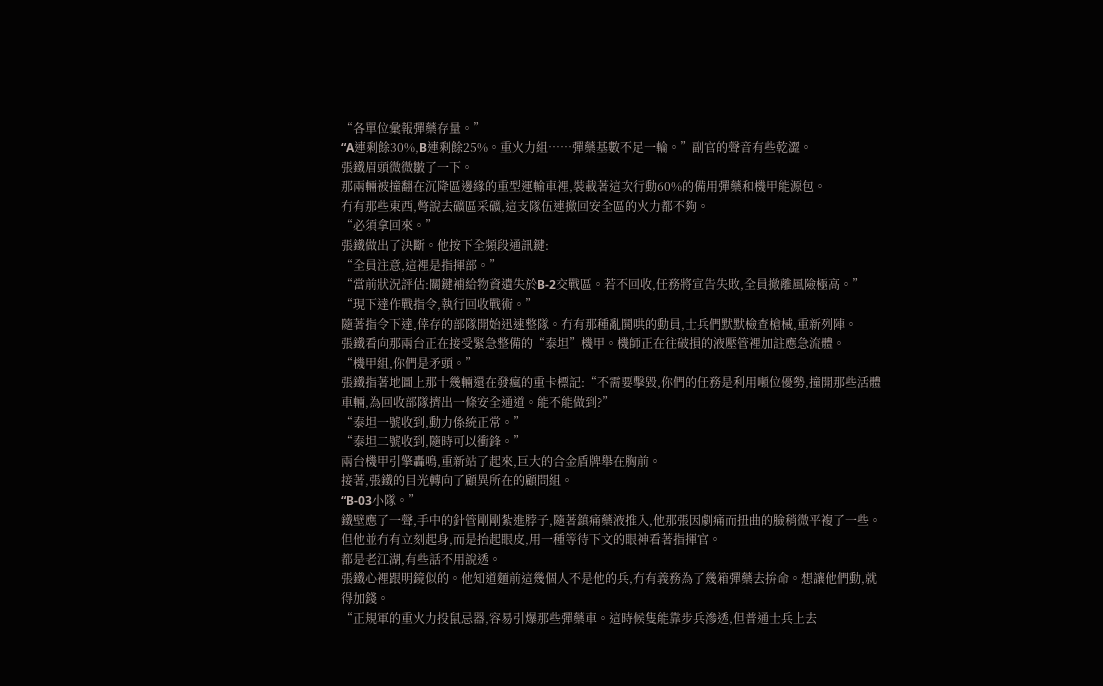“各單位彙報彈藥存量。”
“A連剩餘30%,B連剩餘25%。重火力組……彈藥基數不足一輪。”副官的聲音有些乾澀。
張鐵眉頭微微皺了一下。
那兩輛被撞翻在沉降區邊緣的重型運輸車裡,裝載著這次行動60%的備用彈藥和機甲能源包。
冇有那些東西,彆說去礦區采礦,這支隊伍連撤回安全區的火力都不夠。
“必須拿回來。”
張鐵做出了決斷。他按下全頻段通訊鍵:
“全員注意,這裡是指揮部。”
“當前狀況評估:關鍵補給物資遺失於B-2交戰區。若不回收,任務將宣告失敗,全員撤離風險極高。”
“現下達作戰指令,執行回收戰術。”
隨著指令下達,倖存的部隊開始迅速整隊。冇有那種亂鬨哄的動員,士兵們默默檢查槍械,重新列陣。
張鐵看向那兩台正在接受緊急整備的“泰坦”機甲。機師正在往破損的液壓管裡加註應急流體。
“機甲組,你們是矛頭。”
張鐵指著地圖上那十幾輛還在發瘋的重卡標記:“不需要擊毀,你們的任務是利用噸位優勢,撞開那些活體車輛,為回收部隊擠出一條安全通道。能不能做到?”
“泰坦一號收到,動力係統正常。”
“泰坦二號收到,隨時可以衝鋒。”
兩台機甲引擎轟鳴,重新站了起來,巨大的合金盾牌舉在胸前。
接著,張鐵的目光轉向了顧異所在的顧問組。
“B-03小隊。”
鐵壁應了一聲,手中的針管剛剛紮進脖子,隨著鎮痛藥液推入,他那張因劇痛而扭曲的臉稍微平複了一些。
但他並冇有立刻起身,而是抬起眼皮,用一種等待下文的眼神看著指揮官。
都是老江湖,有些話不用說透。
張鐵心裡跟明鏡似的。他知道麵前這幾個人不是他的兵,冇有義務為了幾箱彈藥去拚命。想讓他們動,就得加錢。
“正規軍的重火力投鼠忌器,容易引爆那些彈藥車。這時候隻能靠步兵滲透,但普通士兵上去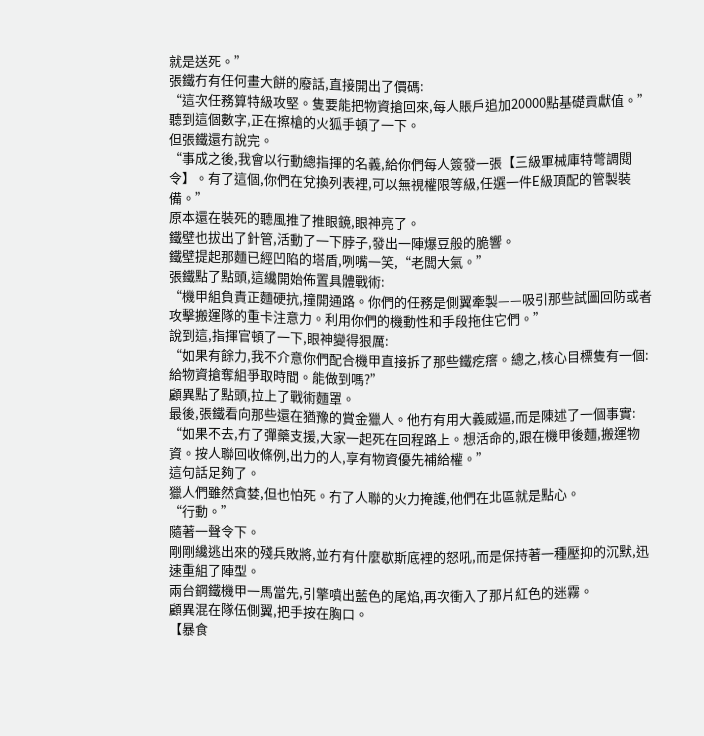就是送死。”
張鐵冇有任何畫大餅的廢話,直接開出了價碼:
“這次任務算特級攻堅。隻要能把物資搶回來,每人賬戶追加20000點基礎貢獻值。”
聽到這個數字,正在擦槍的火狐手頓了一下。
但張鐵還冇說完。
“事成之後,我會以行動總指揮的名義,給你們每人簽發一張【三級軍械庫特彆調閱令】。有了這個,你們在兌換列表裡,可以無視權限等級,任選一件E級頂配的管製裝備。”
原本還在裝死的聽風推了推眼鏡,眼神亮了。
鐵壁也拔出了針管,活動了一下脖子,發出一陣爆豆般的脆響。
鐵壁提起那麵已經凹陷的塔盾,咧嘴一笑,“老闆大氣。”
張鐵點了點頭,這纔開始佈置具體戰術:
“機甲組負責正麵硬抗,撞開通路。你們的任務是側翼牽製——吸引那些試圖回防或者攻擊搬運隊的重卡注意力。利用你們的機動性和手段拖住它們。”
說到這,指揮官頓了一下,眼神變得狠厲:
“如果有餘力,我不介意你們配合機甲直接拆了那些鐵疙瘩。總之,核心目標隻有一個:給物資搶奪組爭取時間。能做到嗎?”
顧異點了點頭,拉上了戰術麵罩。
最後,張鐵看向那些還在猶豫的賞金獵人。他冇有用大義威逼,而是陳述了一個事實:
“如果不去,冇了彈藥支援,大家一起死在回程路上。想活命的,跟在機甲後麵,搬運物資。按人聯回收條例,出力的人,享有物資優先補給權。”
這句話足夠了。
獵人們雖然貪婪,但也怕死。冇了人聯的火力掩護,他們在北區就是點心。
“行動。”
隨著一聲令下。
剛剛纔逃出來的殘兵敗將,並冇有什麼歇斯底裡的怒吼,而是保持著一種壓抑的沉默,迅速重組了陣型。
兩台鋼鐵機甲一馬當先,引擎噴出藍色的尾焰,再次衝入了那片紅色的迷霧。
顧異混在隊伍側翼,把手按在胸口。
【暴食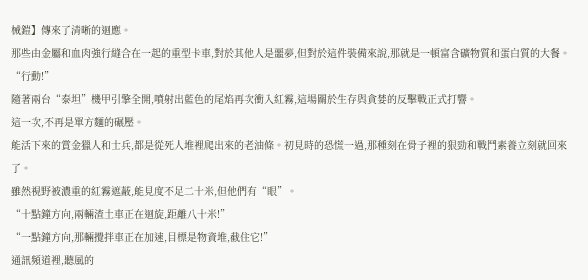械鎧】傳來了清晰的迴應。
那些由金屬和血肉強行縫合在一起的重型卡車,對於其他人是噩夢,但對於這件裝備來說,那就是一頓富含礦物質和蛋白質的大餐。
“行動!”
隨著兩台“泰坦”機甲引擎全開,噴射出藍色的尾焰再次衝入紅霧,這場關於生存與貪婪的反擊戰正式打響。
這一次,不再是單方麵的碾壓。
能活下來的賞金獵人和士兵,都是從死人堆裡爬出來的老油條。初見時的恐慌一過,那種刻在骨子裡的狠勁和戰鬥素養立刻就回來了。
雖然視野被濃重的紅霧遮蔽,能見度不足二十米,但他們有“眼”。
“十點鐘方向,兩輛渣土車正在迴旋,距離八十米!”
“一點鐘方向,那輛攪拌車正在加速,目標是物資堆,截住它!”
通訊頻道裡,聽風的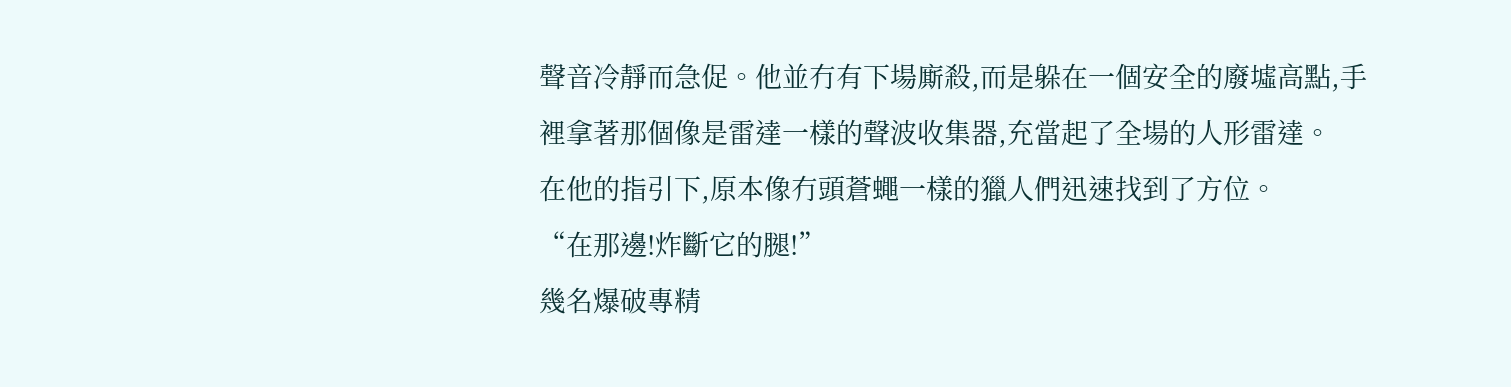聲音冷靜而急促。他並冇有下場廝殺,而是躲在一個安全的廢墟高點,手裡拿著那個像是雷達一樣的聲波收集器,充當起了全場的人形雷達。
在他的指引下,原本像冇頭蒼蠅一樣的獵人們迅速找到了方位。
“在那邊!炸斷它的腿!”
幾名爆破專精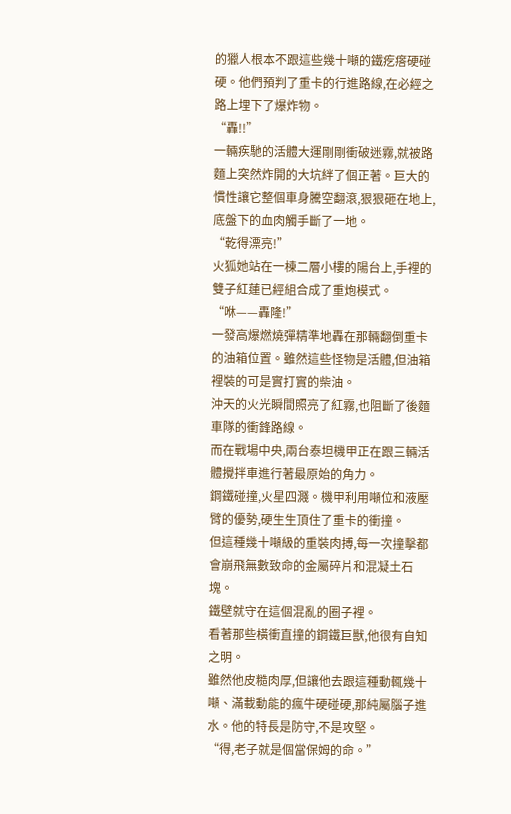的獵人根本不跟這些幾十噸的鐵疙瘩硬碰硬。他們預判了重卡的行進路線,在必經之路上埋下了爆炸物。
“轟!!”
一輛疾馳的活體大運剛剛衝破迷霧,就被路麵上突然炸開的大坑絆了個正著。巨大的慣性讓它整個車身騰空翻滾,狠狠砸在地上,底盤下的血肉觸手斷了一地。
“乾得漂亮!”
火狐她站在一棟二層小樓的陽台上,手裡的雙子紅蓮已經組合成了重炮模式。
“咻——轟隆!”
一發高爆燃燒彈精準地轟在那輛翻倒重卡的油箱位置。雖然這些怪物是活體,但油箱裡裝的可是實打實的柴油。
沖天的火光瞬間照亮了紅霧,也阻斷了後麵車隊的衝鋒路線。
而在戰場中央,兩台泰坦機甲正在跟三輛活體攪拌車進行著最原始的角力。
鋼鐵碰撞,火星四濺。機甲利用噸位和液壓臂的優勢,硬生生頂住了重卡的衝撞。
但這種幾十噸級的重裝肉搏,每一次撞擊都會崩飛無數致命的金屬碎片和混凝土石塊。
鐵壁就守在這個混亂的圈子裡。
看著那些橫衝直撞的鋼鐵巨獸,他很有自知之明。
雖然他皮糙肉厚,但讓他去跟這種動輒幾十噸、滿載動能的瘋牛硬碰硬,那純屬腦子進水。他的特長是防守,不是攻堅。
“得,老子就是個當保姆的命。”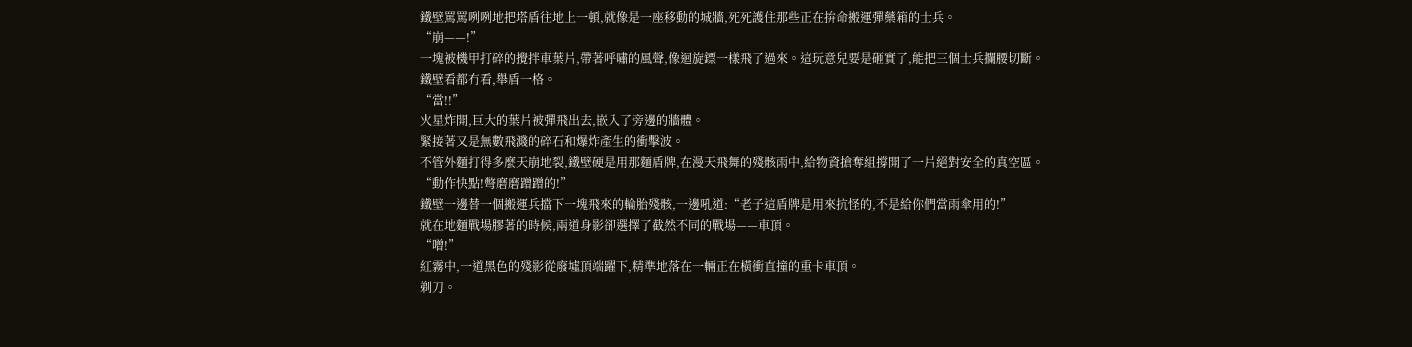鐵壁罵罵咧咧地把塔盾往地上一頓,就像是一座移動的城牆,死死護住那些正在拚命搬運彈藥箱的士兵。
“崩——!”
一塊被機甲打碎的攪拌車葉片,帶著呼嘯的風聲,像迴旋鏢一樣飛了過來。這玩意兒要是砸實了,能把三個士兵攔腰切斷。
鐵壁看都冇看,舉盾一格。
“當!!”
火星炸開,巨大的葉片被彈飛出去,嵌入了旁邊的牆體。
緊接著又是無數飛濺的碎石和爆炸產生的衝擊波。
不管外麵打得多麼天崩地裂,鐵壁硬是用那麵盾牌,在漫天飛舞的殘骸雨中,給物資搶奪組撐開了一片絕對安全的真空區。
“動作快點!彆磨磨蹭蹭的!”
鐵壁一邊替一個搬運兵擋下一塊飛來的輪胎殘骸,一邊吼道:“老子這盾牌是用來抗怪的,不是給你們當雨傘用的!”
就在地麵戰場膠著的時候,兩道身影卻選擇了截然不同的戰場——車頂。
“噌!”
紅霧中,一道黑色的殘影從廢墟頂端躍下,精準地落在一輛正在橫衝直撞的重卡車頂。
剃刀。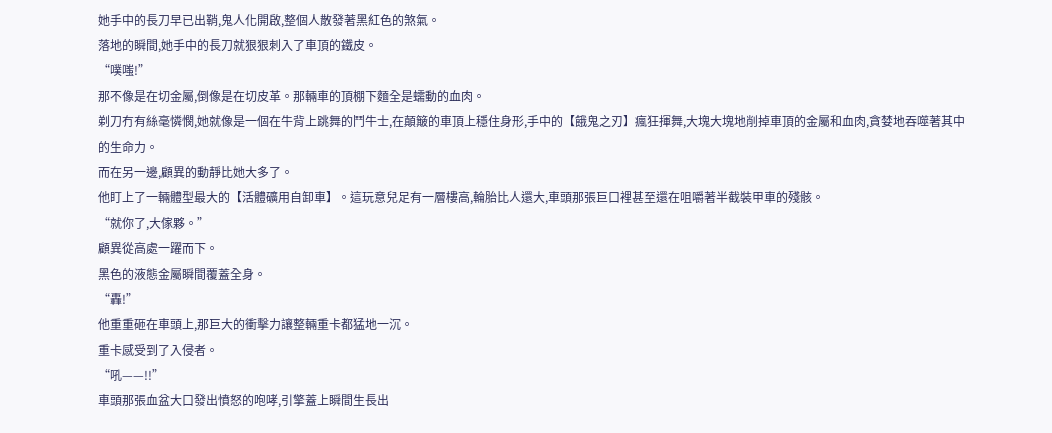她手中的長刀早已出鞘,鬼人化開啟,整個人散發著黑紅色的煞氣。
落地的瞬間,她手中的長刀就狠狠刺入了車頂的鐵皮。
“噗嗤!”
那不像是在切金屬,倒像是在切皮革。那輛車的頂棚下麵全是蠕動的血肉。
剃刀冇有絲毫憐憫,她就像是一個在牛背上跳舞的鬥牛士,在顛簸的車頂上穩住身形,手中的【餓鬼之刃】瘋狂揮舞,大塊大塊地削掉車頂的金屬和血肉,貪婪地吞噬著其中的生命力。
而在另一邊,顧異的動靜比她大多了。
他盯上了一輛體型最大的【活體礦用自卸車】。這玩意兒足有一層樓高,輪胎比人還大,車頭那張巨口裡甚至還在咀嚼著半截裝甲車的殘骸。
“就你了,大傢夥。”
顧異從高處一躍而下。
黑色的液態金屬瞬間覆蓋全身。
“轟!”
他重重砸在車頭上,那巨大的衝擊力讓整輛重卡都猛地一沉。
重卡感受到了入侵者。
“吼——!!”
車頭那張血盆大口發出憤怒的咆哮,引擎蓋上瞬間生長出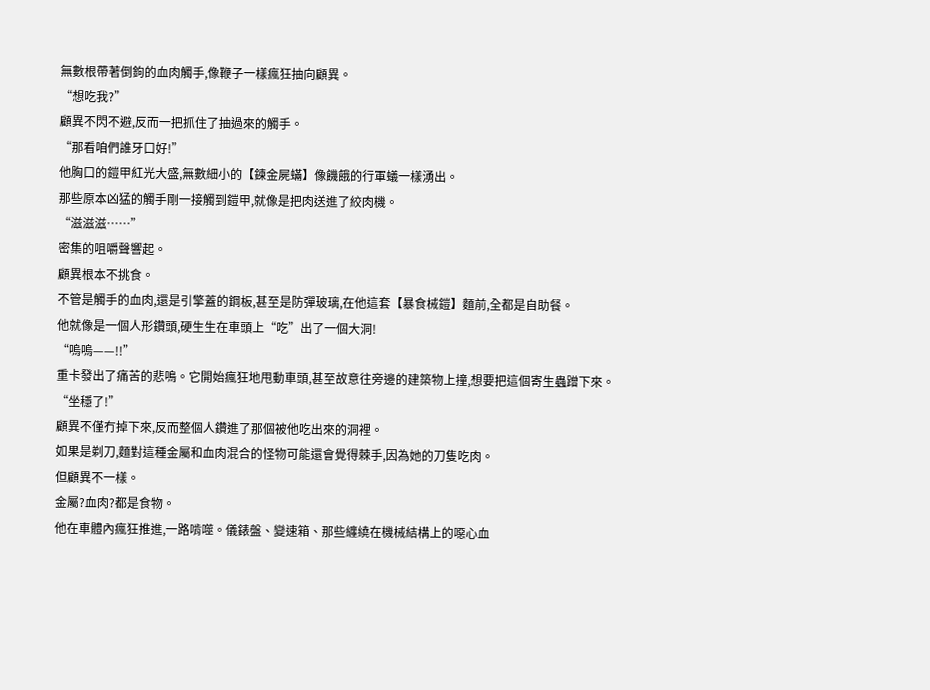無數根帶著倒鉤的血肉觸手,像鞭子一樣瘋狂抽向顧異。
“想吃我?”
顧異不閃不避,反而一把抓住了抽過來的觸手。
“那看咱們誰牙口好!”
他胸口的鎧甲紅光大盛,無數細小的【鍊金屍蟎】像饑餓的行軍蟻一樣湧出。
那些原本凶猛的觸手剛一接觸到鎧甲,就像是把肉送進了絞肉機。
“滋滋滋……”
密集的咀嚼聲響起。
顧異根本不挑食。
不管是觸手的血肉,還是引擎蓋的鋼板,甚至是防彈玻璃,在他這套【暴食械鎧】麵前,全都是自助餐。
他就像是一個人形鑽頭,硬生生在車頭上“吃”出了一個大洞!
“嗚嗚——!!”
重卡發出了痛苦的悲鳴。它開始瘋狂地甩動車頭,甚至故意往旁邊的建築物上撞,想要把這個寄生蟲蹭下來。
“坐穩了!”
顧異不僅冇掉下來,反而整個人鑽進了那個被他吃出來的洞裡。
如果是剃刀,麵對這種金屬和血肉混合的怪物可能還會覺得棘手,因為她的刀隻吃肉。
但顧異不一樣。
金屬?血肉?都是食物。
他在車體內瘋狂推進,一路啃噬。儀錶盤、變速箱、那些纏繞在機械結構上的噁心血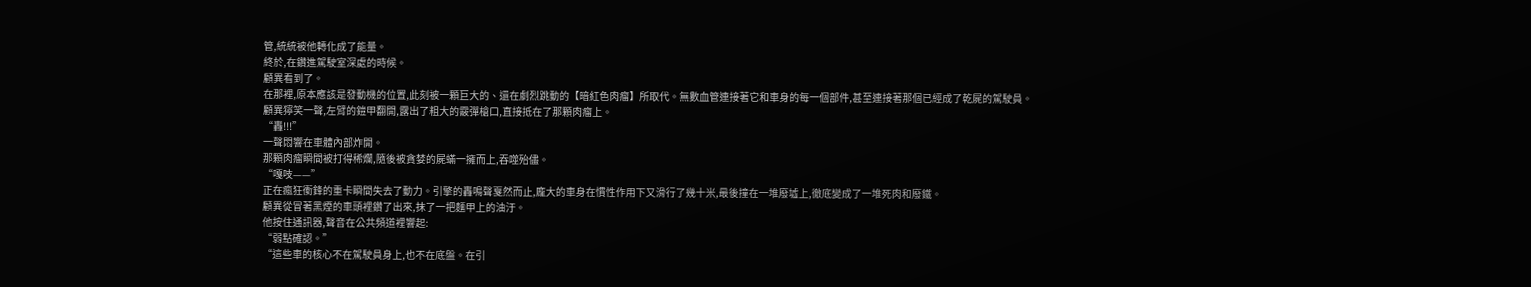管,統統被他轉化成了能量。
終於,在鑽進駕駛室深處的時候。
顧異看到了。
在那裡,原本應該是發動機的位置,此刻被一顆巨大的、還在劇烈跳動的【暗紅色肉瘤】所取代。無數血管連接著它和車身的每一個部件,甚至連接著那個已經成了乾屍的駕駛員。
顧異獰笑一聲,左臂的鎧甲翻開,露出了粗大的霰彈槍口,直接抵在了那顆肉瘤上。
“轟!!!”
一聲悶響在車體內部炸開。
那顆肉瘤瞬間被打得稀爛,隨後被貪婪的屍蟎一擁而上,吞噬殆儘。
“嘎吱——”
正在瘋狂衝鋒的重卡瞬間失去了動力。引擎的轟鳴聲戛然而止,龐大的車身在慣性作用下又滑行了幾十米,最後撞在一堆廢墟上,徹底變成了一堆死肉和廢鐵。
顧異從冒著黑煙的車頭裡鑽了出來,抹了一把麵甲上的油汙。
他按住通訊器,聲音在公共頻道裡響起:
“弱點確認。”
“這些車的核心不在駕駛員身上,也不在底盤。在引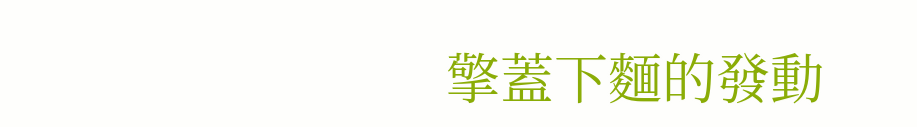擎蓋下麵的發動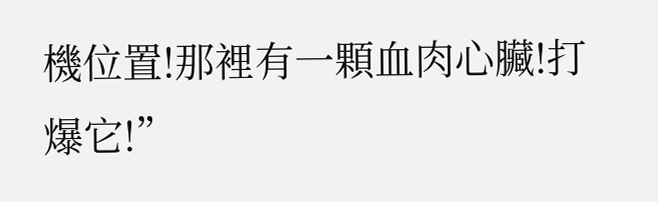機位置!那裡有一顆血肉心臟!打爆它!”